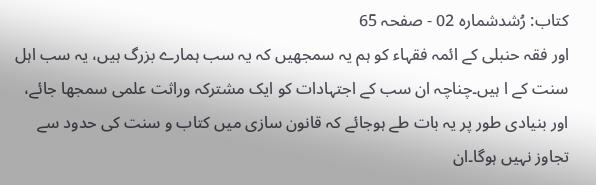کتاب: رُشدشمارہ 02 - صفحہ 65
اور فقہ حنبلی کے ائمہ فقہاء کو ہم یہ سمجھیں کہ یہ سب ہمارے بزرگ ہیں، یہ سب اہل سنت کے ا ہیں۔چناچہ ان سب کے اجتہادات کو ایک مشترکہ وراثت علمی سمجھا جائے، اور بنیادی طور پر یہ بات طے ہوجائے کہ قانون سازی میں کتاب و سنت کی حدود سے تجاوز نہیں ہوگا۔ان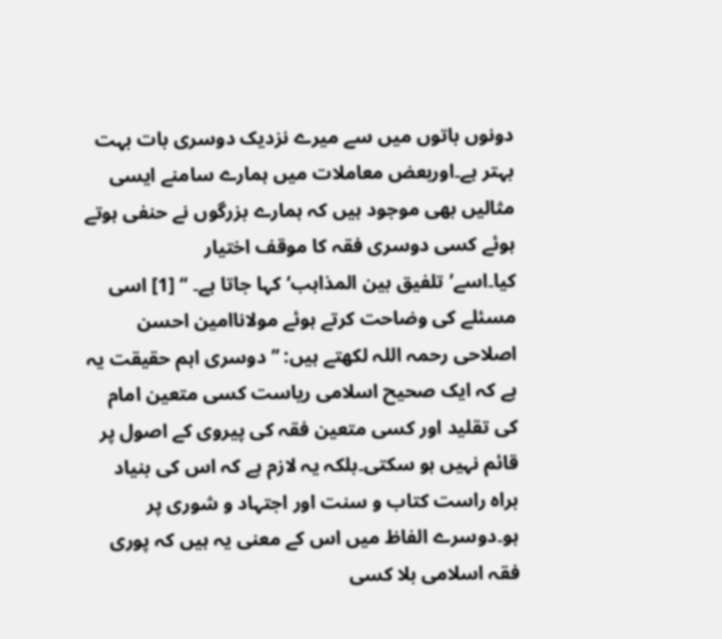دونوں باتوں میں سے میرے نزدیک دوسری بات بہت بہتر ہے۔اوربعض معاملات میں ہمارے سامنے ایسی مثالیں بھی موجود ہیں کہ ہمارے بزرگوں نے حنفی ہوتے ہوئے کسی دوسری فقہ کا موقف اختیار کیا۔اسے’تلفیق بین المذاہب‘کہا جاتا ہے۔ ‘‘ [1] اسی مسئلے کی وضاحت کرتے ہوئے مولاناامین احسن اصلاحی رحمہ اللہ لکھتے ہیں: ’’دوسری اہم حقیقت یہ ہے کہ ایک صحیح اسلامی ریاست کسی متعین امام کی تقلید اور کسی متعین فقہ کی پیروی کے اصول پر قائم نہیں ہو سکتی۔بلکہ یہ لازم ہے کہ اس کی بنیاد براہ راست کتاب و سنت اور اجتہاد و شوری پر ہو۔دوسرے الفاظ میں اس کے معنی یہ ہیں کہ پوری فقہ اسلامی بلا کسی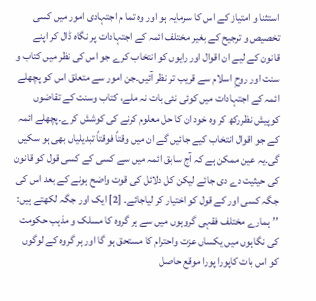استثنا و امتیاز کے اس کا سرمایہ ہو اور وہ تما م اجتہادی امور میں کسی تخصیص و ترجیح کے بغیر مختلف ائمہ کے اجتہادات پر نگاہ ڈال کر اپنے قانون کے لیے ان اقوال اور رایوں کو انتخاب کرے جو اس کی نظر میں کتاب و سنت اور روحِ اسلام سے قریب تر نظر آئیں۔جن امور سے متعلق اس کو پچھلے ائمہ کے اجتہادات میں کوئی نئی بات نہ ملے، کتاب وسنت کے تقاضوں کوپیش نظررکھ کر وہ خود ان کا حل معلوم کرنے کی کوشش کرے۔پچھلے ائمہ کے جو اقوال انتخاب کیے جائیں گے ان میں وقتاً فوقتاً تبدیلیاں بھی ہو سکیں گی۔یہ عین ممکن ہے کہ آج سابق ائمہ میں سے کسی کے کسی قول کو قانون کی حیثیت دے دی جائے لیکن کل دلائل کی قوت واضح ہونے کے بعد اس کی جگہ کسی اور کے قول کو اختیار کر لیاجائے۔ [2] ایک اور جگہ لکھتے ہیں: ’’ہمارے مختلف فقہی گروہوں میں سے ہر گروہ کا مسلک و مذہب حکومت کی نگاہوں میں یکساں عزت واحترام کا مستحق ہو گا اور ہر گروہ کے لوگوں کو اس بات کاپورا پورا موقع حاصل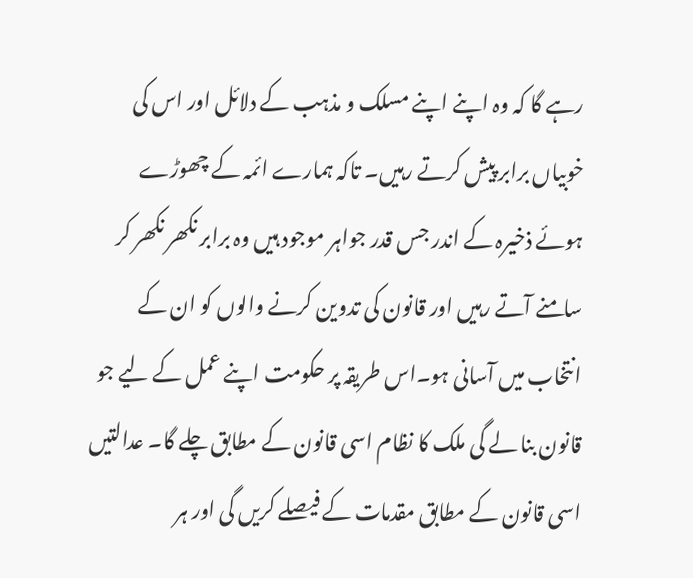رہے گا کہ وہ اپنے اپنے مسلک و مذہب کے دلائل اور اس کی خوبیاں برابر پیش کرتے رہیں۔ تاکہ ہمارے ائمہ کے چھوڑے ہوئے ذخیرہ کے اندر جس قدر جواہر موجود ہیں وہ برابر نکھر نکھر کر سامنے آتے رہیں اور قانون کی تدوین کرنے والوں کو ان کے انتخاب میں آسانی ہو۔اس طریقہ پر حکومت اپنے عمل کے لیے جو قانون بنا لے گی ملک کا نظام اسی قانون کے مطابق چلے گا۔ عدالتیں اسی قانون کے مطابق مقدمات کے فیصلے کریں گی اور ہر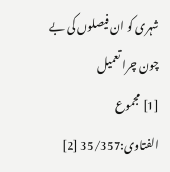شہری کو ان فیصلوں کی بے چون چرا تعمیل
[1] مجموع الفتاوی:35/357 [2]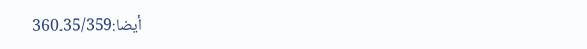أيضا:35/359۔360